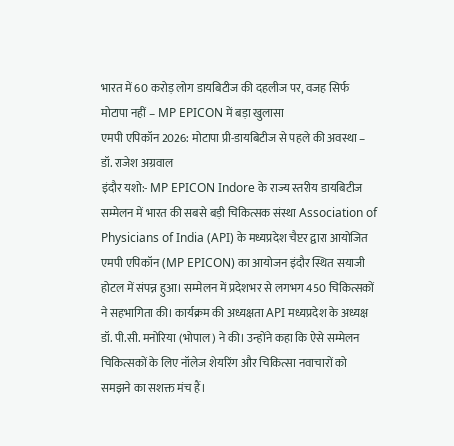भारत में 60 करोड़ लोग डायबिटीज की दहलीज पर, वजह सिर्फ मोटापा नहीं – MP EPICON में बड़ा खुलासा
एमपी एपिकॉन 2026: मोटापा प्री-डायबिटीज से पहले की अवस्था – डॉ. राजेश अग्रवाल
इंदौर यशो:- MP EPICON Indore के राज्य स्तरीय डायबिटीज सम्मेलन में भारत की सबसे बड़ी चिकित्सक संस्था Association of Physicians of India (API) के मध्यप्रदेश चैप्टर द्वारा आयोजित एमपी एपिकॉन (MP EPICON) का आयोजन इंदौर स्थित सयाजी होटल में संपन्न हुआ। सम्मेलन में प्रदेशभर से लगभग 450 चिकित्सकों ने सहभागिता की। कार्यक्रम की अध्यक्षता API मध्यप्रदेश के अध्यक्ष डॉ. पी.सी. मनोरिया (भोपाल) ने की। उन्होंने कहा कि ऐसे सम्मेलन चिकित्सकों के लिए नॉलेज शेयरिंग और चिकित्सा नवाचारों को समझने का सशक्त मंच हैं।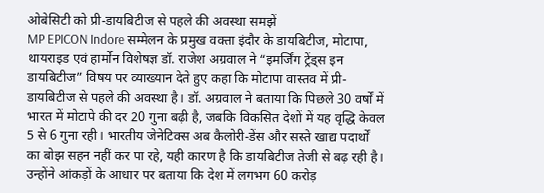ओबेसिटी को प्री-डायबिटीज से पहले की अवस्था समझें
MP EPICON Indore सम्मेलन के प्रमुख वक्ता इंदौर के डायबिटीज, मोटापा, थायराइड एवं हार्मोन विशेषज्ञ डॉ. राजेश अग्रवाल ने “इमर्जिंग ट्रेंड्स इन डायबिटीज” विषय पर व्याख्यान देते हुए कहा कि मोटापा वास्तव में प्री-डायबिटीज से पहले की अवस्था है। डॉ. अग्रवाल ने बताया कि पिछले 30 वर्षों में भारत में मोटापे की दर 20 गुना बढ़ी है, जबकि विकसित देशों में यह वृद्धि केवल 5 से 6 गुना रही। भारतीय जेनेटिक्स अब कैलोरी-डेंस और सस्ते खाद्य पदार्थों का बोझ सहन नहीं कर पा रहे, यही कारण है कि डायबिटीज तेजी से बढ़ रही है। उन्होंने आंकड़ों के आधार पर बताया कि देश में लगभग 60 करोड़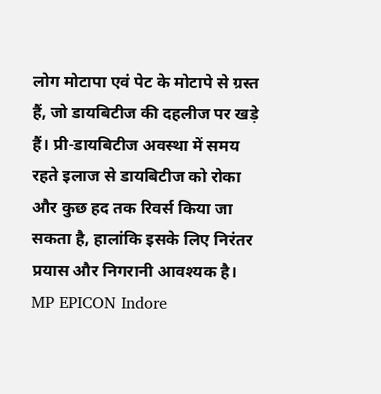लोग मोटापा एवं पेट के मोटापे से ग्रस्त हैं, जो डायबिटीज की दहलीज पर खड़े हैं। प्री-डायबिटीज अवस्था में समय रहते इलाज से डायबिटीज को रोका और कुछ हद तक रिवर्स किया जा सकता है, हालांकि इसके लिए निरंतर प्रयास और निगरानी आवश्यक है।
MP EPICON Indore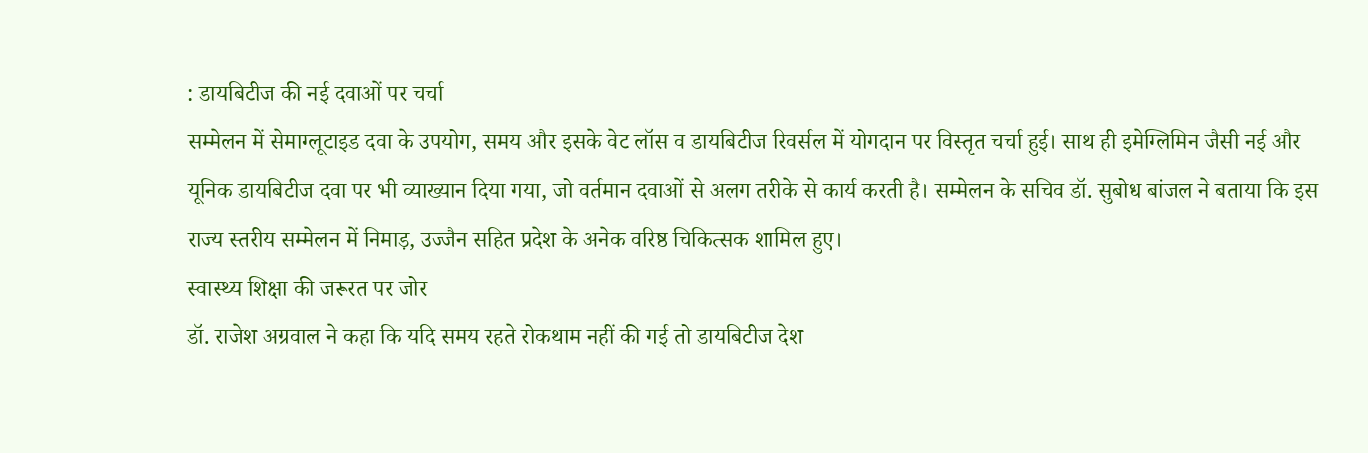: डायबिटीज की नई दवाओं पर चर्चा
सम्मेलन में सेमाग्लूटाइड दवा के उपयोग, समय और इसके वेट लॉस व डायबिटीज रिवर्सल में योगदान पर विस्तृत चर्चा हुई। साथ ही इमेग्लिमिन जैसी नई और यूनिक डायबिटीज दवा पर भी व्याख्यान दिया गया, जो वर्तमान दवाओं से अलग तरीके से कार्य करती है। सम्मेलन के सचिव डॉ. सुबोध बांजल ने बताया कि इस राज्य स्तरीय सम्मेलन में निमाड़, उज्जैन सहित प्रदेश के अनेक वरिष्ठ चिकित्सक शामिल हुए।
स्वास्थ्य शिक्षा की जरूरत पर जोर
डॉ. राजेश अग्रवाल ने कहा कि यदि समय रहते रोकथाम नहीं की गई तो डायबिटीज देश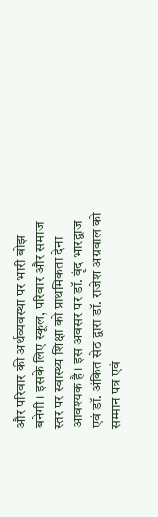और परिवार की अर्थव्यवस्था पर भारी बोझ बनेगी। इसके लिए स्कूल, परिवार और समाज स्तर पर स्वास्थ्य शिक्षा को प्राथमिकता देना आवश्यक है। इस अवसर पर डॉ. वृंद भारद्वाज एवं डॉ. अंकित सेठ द्वारा डॉ. राजेश अग्रवाल को सम्मान पत्र एवं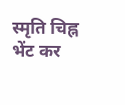स्मृति चिह्न भेंट कर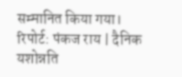सम्मानित किया गया। रिपोर्ट: पंकज राय | दैनिक यशोन्नति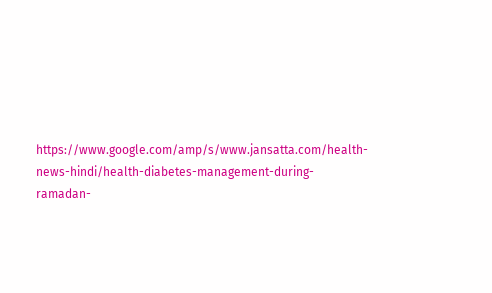https://www.google.com/amp/s/www.jansatta.com/health-news-hindi/health-diabetes-management-during-ramadan-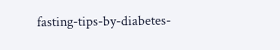fasting-tips-by-diabetes-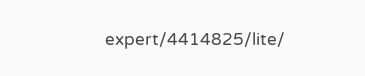expert/4414825/lite/